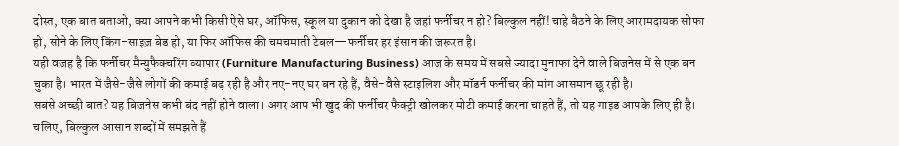दोस्त, एक बात बताओ, क्या आपने कभी किसी ऐसे घर, ऑफिस, स्कूल या दुकान को देखा है जहां फर्नीचर न हो? बिल्कुल नहीं! चाहे बैठने के लिए आरामदायक सोफा हो, सोने के लिए किंग-साइज़ बेड हो, या फिर ऑफिस की चमचमाती टेबल—फर्नीचर हर इंसान की जरूरत है।
यही वजह है कि फर्नीचर मैन्युफैक्चरिंग व्यापार (Furniture Manufacturing Business) आज के समय में सबसे ज्यादा मुनाफा देने वाले बिजनेस में से एक बन चुका है। भारत में जैसे-जैसे लोगों की कमाई बढ़ रही है और नए-नए घर बन रहे हैं, वैसे-वैसे स्टाइलिश और मॉडर्न फर्नीचर की मांग आसमान छू रही है।
सबसे अच्छी बात? यह बिजनेस कभी बंद नहीं होने वाला। अगर आप भी खुद की फर्नीचर फैक्ट्री खोलकर मोटी कमाई करना चाहते हैं, तो यह गाइड आपके लिए ही है। चलिए, बिल्कुल आसान शब्दों में समझते हैं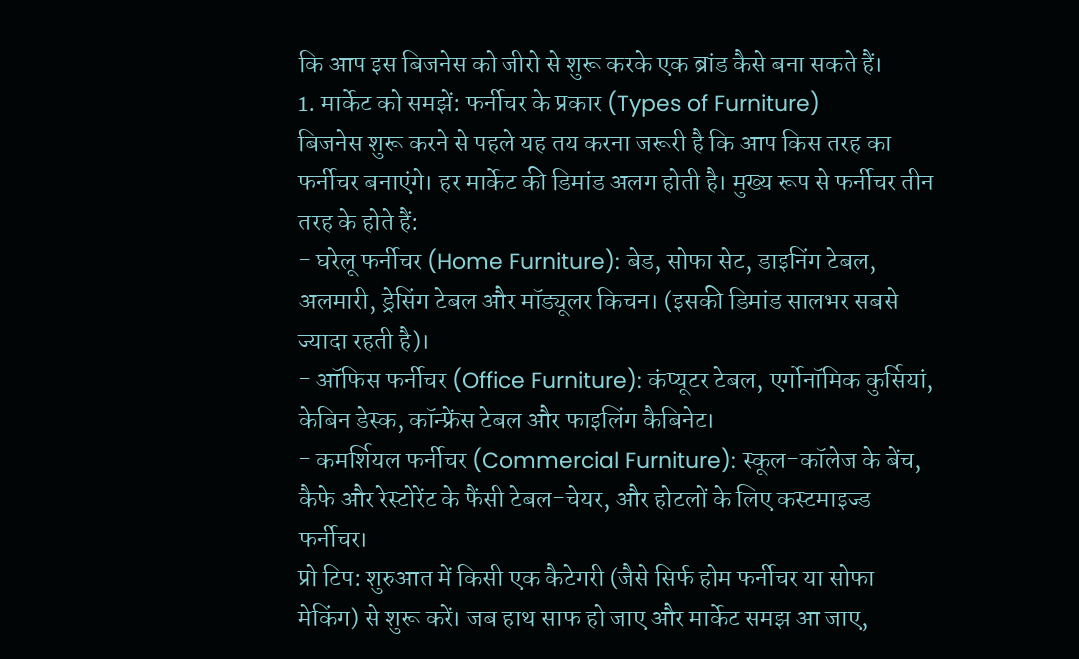कि आप इस बिजनेस को जीरो से शुरू करके एक ब्रांड कैसे बना सकते हैं।
1. मार्केट को समझें: फर्नीचर के प्रकार (Types of Furniture)
बिजनेस शुरू करने से पहले यह तय करना जरूरी है कि आप किस तरह का फर्नीचर बनाएंगे। हर मार्केट की डिमांड अलग होती है। मुख्य रूप से फर्नीचर तीन तरह के होते हैं:
- घरेलू फर्नीचर (Home Furniture): बेड, सोफा सेट, डाइनिंग टेबल, अलमारी, ड्रेसिंग टेबल और मॉड्यूलर किचन। (इसकी डिमांड सालभर सबसे ज्यादा रहती है)।
- ऑफिस फर्नीचर (Office Furniture): कंप्यूटर टेबल, एर्गोनॉमिक कुर्सियां, केबिन डेस्क, कॉन्फ्रेंस टेबल और फाइलिंग कैबिनेट।
- कमर्शियल फर्नीचर (Commercial Furniture): स्कूल-कॉलेज के बेंच, कैफे और रेस्टोरेंट के फैंसी टेबल-चेयर, और होटलों के लिए कस्टमाइज्ड फर्नीचर।
प्रो टिप: शुरुआत में किसी एक कैटेगरी (जैसे सिर्फ होम फर्नीचर या सोफा मेकिंग) से शुरू करें। जब हाथ साफ हो जाए और मार्केट समझ आ जाए,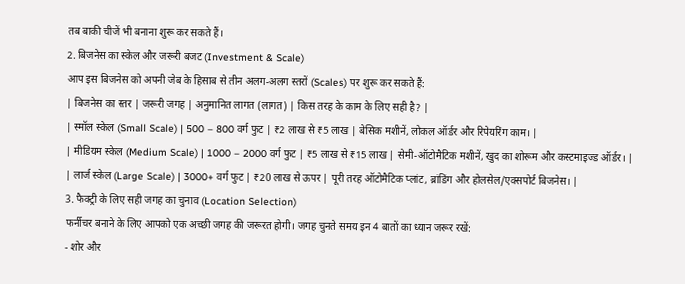तब बाकी चीजें भी बनाना शुरू कर सकते हैं।
2. बिजनेस का स्केल और जरूरी बजट (Investment & Scale)
आप इस बिजनेस को अपनी जेब के हिसाब से तीन अलग-अलग स्तरों (Scales) पर शुरू कर सकते हैं:
| बिजनेस का स्तर | जरूरी जगह | अनुमानित लागत (लागत) | किस तरह के काम के लिए सही है? |
| स्मॉल स्केल (Small Scale) | 500 – 800 वर्ग फुट | ₹2 लाख से ₹5 लाख | बेसिक मशीनें, लोकल ऑर्डर और रिपेयरिंग काम। |
| मीडियम स्केल (Medium Scale) | 1000 – 2000 वर्ग फुट | ₹5 लाख से ₹15 लाख | सेमी-ऑटोमैटिक मशीनें, खुद का शोरूम और कस्टमाइज्ड ऑर्डर। |
| लार्ज स्केल (Large Scale) | 3000+ वर्ग फुट | ₹20 लाख से ऊपर | पूरी तरह ऑटोमैटिक प्लांट, ब्रांडिंग और होलसेल/एक्सपोर्ट बिजनेस। |
3. फैक्ट्री के लिए सही जगह का चुनाव (Location Selection)
फर्नीचर बनाने के लिए आपको एक अच्छी जगह की जरूरत होगी। जगह चुनते समय इन 4 बातों का ध्यान जरूर रखें:
- शोर और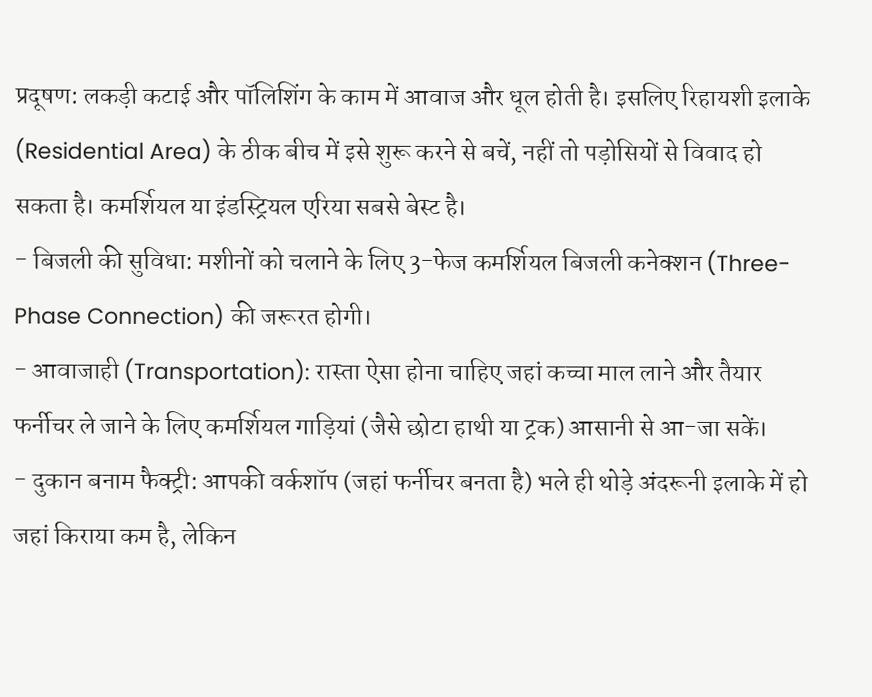प्रदूषण: लकड़ी कटाई और पॉलिशिंग के काम में आवाज और धूल होती है। इसलिए रिहायशी इलाके (Residential Area) के ठीक बीच में इसे शुरू करने से बचें, नहीं तो पड़ोसियों से विवाद हो सकता है। कमर्शियल या इंडस्ट्रियल एरिया सबसे बेस्ट है।
- बिजली की सुविधा: मशीनों को चलाने के लिए 3-फेज कमर्शियल बिजली कनेक्शन (Three-Phase Connection) की जरूरत होगी।
- आवाजाही (Transportation): रास्ता ऐसा होना चाहिए जहां कच्चा माल लाने और तैयार फर्नीचर ले जाने के लिए कमर्शियल गाड़ियां (जैसे छोटा हाथी या ट्रक) आसानी से आ-जा सकें।
- दुकान बनाम फैक्ट्री: आपकी वर्कशॉप (जहां फर्नीचर बनता है) भले ही थोड़े अंदरूनी इलाके में हो जहां किराया कम है, लेकिन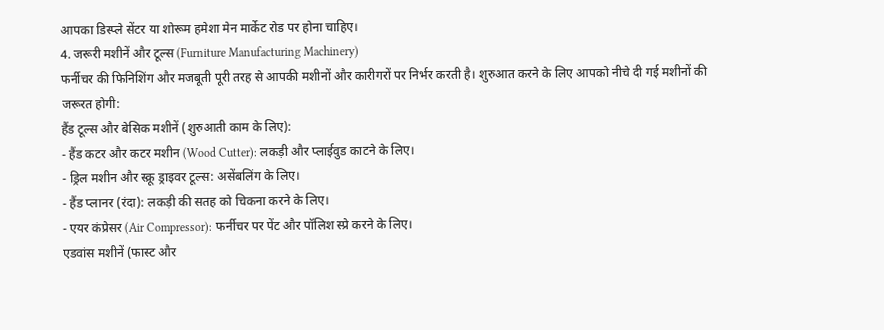आपका डिस्प्ले सेंटर या शोरूम हमेशा मेन मार्केट रोड पर होना चाहिए।
4. जरूरी मशीनें और टूल्स (Furniture Manufacturing Machinery)
फर्नीचर की फिनिशिंग और मजबूती पूरी तरह से आपकी मशीनों और कारीगरों पर निर्भर करती है। शुरुआत करने के लिए आपको नीचे दी गई मशीनों की जरूरत होगी:
हैंड टूल्स और बेसिक मशीनें (शुरुआती काम के लिए):
- हैंड कटर और कटर मशीन (Wood Cutter): लकड़ी और प्लाईवुड काटने के लिए।
- ड्रिल मशीन और स्क्रू ड्राइवर टूल्स: असेंबलिंग के लिए।
- हैंड प्लानर (रंदा): लकड़ी की सतह को चिकना करने के लिए।
- एयर कंप्रेसर (Air Compressor): फर्नीचर पर पेंट और पॉलिश स्प्रे करने के लिए।
एडवांस मशीनें (फास्ट और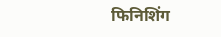फिनिशिंग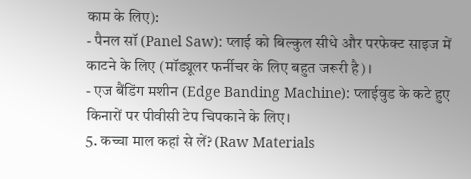काम के लिए):
- पैनल सॉ (Panel Saw): प्लाई को बिल्कुल सीधे और परफेक्ट साइज में काटने के लिए (मॉड्यूलर फर्नीचर के लिए बहुत जरूरी है)।
- एज बैंडिंग मशीन (Edge Banding Machine): प्लाईवुड के कटे हुए किनारों पर पीवीसी टेप चिपकाने के लिए।
5. कच्चा माल कहां से लें? (Raw Materials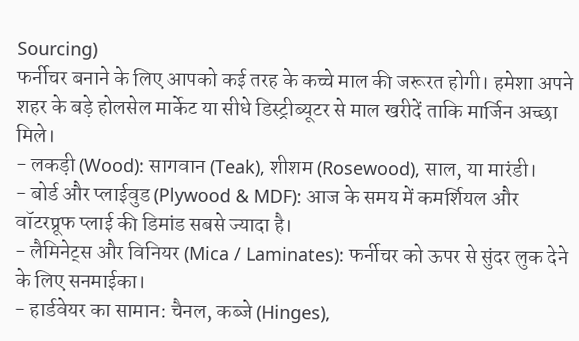Sourcing)
फर्नीचर बनाने के लिए आपको कई तरह के कच्चे माल की जरूरत होगी। हमेशा अपने शहर के बड़े होलसेल मार्केट या सीधे डिस्ट्रीब्यूटर से माल खरीदें ताकि मार्जिन अच्छा मिले।
- लकड़ी (Wood): सागवान (Teak), शीशम (Rosewood), साल, या मारंडी।
- बोर्ड और प्लाईवुड (Plywood & MDF): आज के समय में कमर्शियल और वॉटरप्रूफ प्लाई की डिमांड सबसे ज्यादा है।
- लैमिनेट्स और विनियर (Mica / Laminates): फर्नीचर को ऊपर से सुंदर लुक देने के लिए सनमाईका।
- हार्डवेयर का सामान: चैनल, कब्जे (Hinges),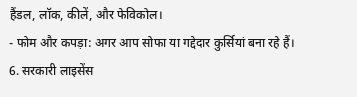हैंडल, लॉक, कीलें, और फेविकोल।
- फोम और कपड़ा: अगर आप सोफा या गद्देदार कुर्सियां बना रहे हैं।
6. सरकारी लाइसेंस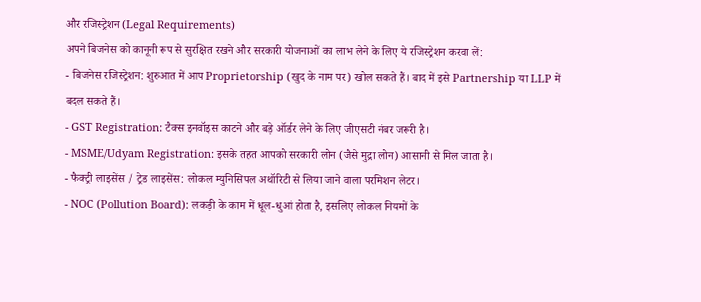और रजिस्ट्रेशन (Legal Requirements)
अपने बिजनेस को कानूनी रूप से सुरक्षित रखने और सरकारी योजनाओं का लाभ लेने के लिए ये रजिस्ट्रेशन करवा लें:
- बिजनेस रजिस्ट्रेशन: शुरुआत में आप Proprietorship (खुद के नाम पर) खोल सकते हैं। बाद में इसे Partnership या LLP में बदल सकते हैं।
- GST Registration: टैक्स इनवॉइस काटने और बड़े ऑर्डर लेने के लिए जीएसटी नंबर जरूरी है।
- MSME/Udyam Registration: इसके तहत आपको सरकारी लोन (जैसे मुद्रा लोन) आसानी से मिल जाता है।
- फैक्ट्री लाइसेंस / ट्रेड लाइसेंस: लोकल म्युनिसिपल अथॉरिटी से लिया जाने वाला परमिशन लेटर।
- NOC (Pollution Board): लकड़ी के काम में धूल-धुआं होता है, इसलिए लोकल नियमों के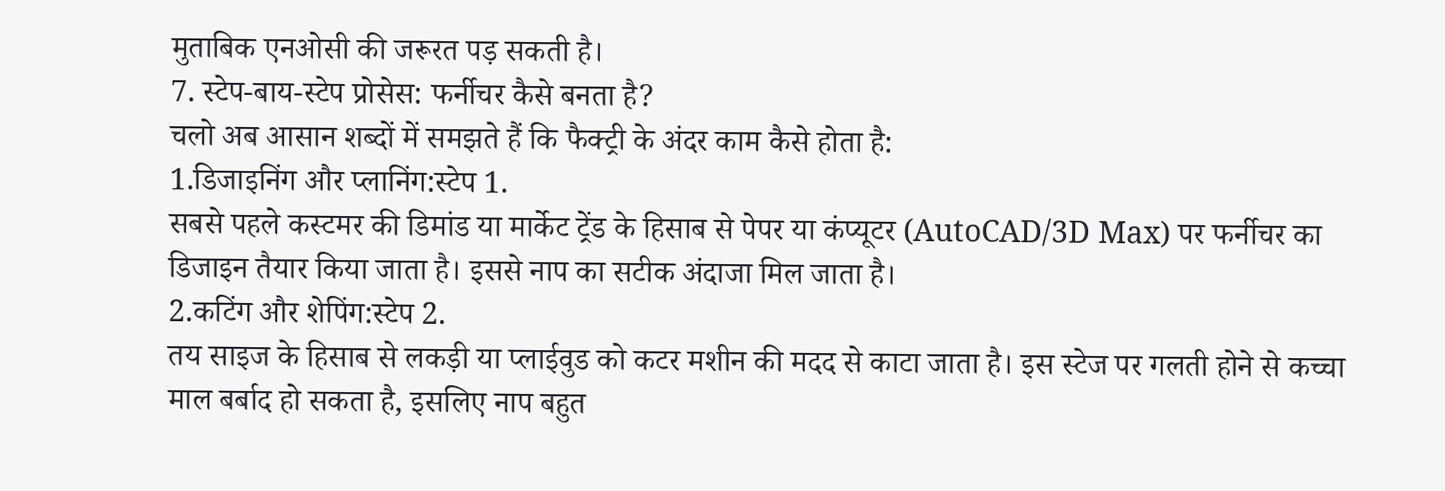मुताबिक एनओसी की जरूरत पड़ सकती है।
7. स्टेप-बाय-स्टेप प्रोसेस: फर्नीचर कैसे बनता है?
चलो अब आसान शब्दों में समझते हैं कि फैक्ट्री के अंदर काम कैसे होता है:
1.डिजाइनिंग और प्लानिंग:स्टेप 1.
सबसे पहले कस्टमर की डिमांड या मार्केट ट्रेंड के हिसाब से पेपर या कंप्यूटर (AutoCAD/3D Max) पर फर्नीचर का डिजाइन तैयार किया जाता है। इससे नाप का सटीक अंदाजा मिल जाता है।
2.कटिंग और शेपिंग:स्टेप 2.
तय साइज के हिसाब से लकड़ी या प्लाईवुड को कटर मशीन की मदद से काटा जाता है। इस स्टेज पर गलती होने से कच्चा माल बर्बाद हो सकता है, इसलिए नाप बहुत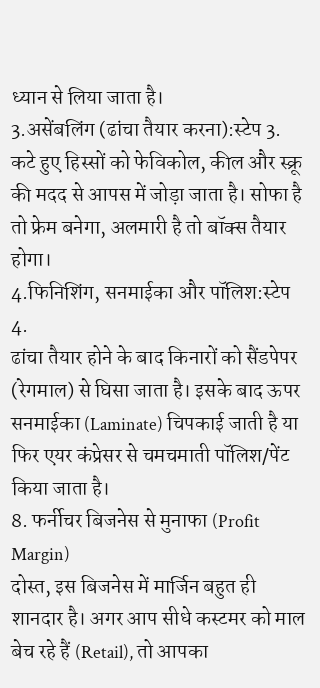ध्यान से लिया जाता है।
3.असेंबलिंग (ढांचा तैयार करना):स्टेप 3.
कटे हुए हिस्सों को फेविकोल, कील और स्क्रू की मदद से आपस में जोड़ा जाता है। सोफा है तो फ्रेम बनेगा, अलमारी है तो बॉक्स तैयार होगा।
4.फिनिशिंग, सनमाईका और पॉलिश:स्टेप 4.
ढांचा तैयार होने के बाद किनारों को सैंडपेपर (रेगमाल) से घिसा जाता है। इसके बाद ऊपर सनमाईका (Laminate) चिपकाई जाती है या फिर एयर कंप्रेसर से चमचमाती पॉलिश/पेंट किया जाता है।
8. फर्नीचर बिजनेस से मुनाफा (Profit Margin)
दोस्त, इस बिजनेस में मार्जिन बहुत ही शानदार है। अगर आप सीधे कस्टमर को माल बेच रहे हैं (Retail), तो आपका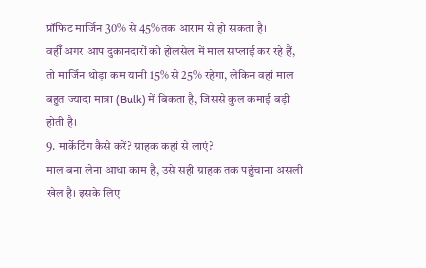प्रॉफिट मार्जिन 30% से 45%तक आराम से हो सकता है।
वहीँ अगर आप दुकानदारों को होलसेल में माल सप्लाई कर रहे हैं, तो मार्जिन थोड़ा कम यानी 15% से 25% रहेगा, लेकिन वहां माल बहुत ज्यादा मात्रा (Bulk) में बिकता है, जिससे कुल कमाई बड़ी होती है।
9. मार्केटिंग कैसे करें? ग्राहक कहां से लाएं?
माल बना लेना आधा काम है, उसे सही ग्राहक तक पहुंचाना असली खेल है। इसके लिए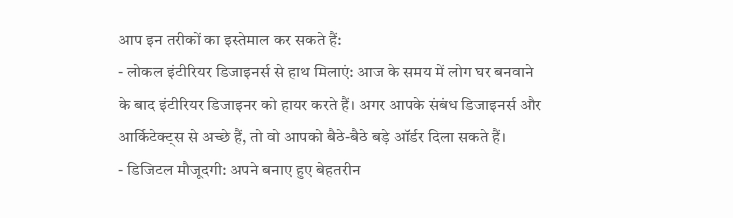आप इन तरीकों का इस्तेमाल कर सकते हैं:
- लोकल इंटीरियर डिजाइनर्स से हाथ मिलाएं: आज के समय में लोग घर बनवाने के बाद इंटीरियर डिजाइनर को हायर करते हैं। अगर आपके संबंध डिजाइनर्स और आर्किटेक्ट्स से अच्छे हैं, तो वो आपको बैठे-बैठे बड़े ऑर्डर दिला सकते हैं।
- डिजिटल मौजूदगी: अपने बनाए हुए बेहतरीन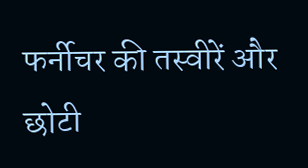फर्नीचर की तस्वीरें और छोटी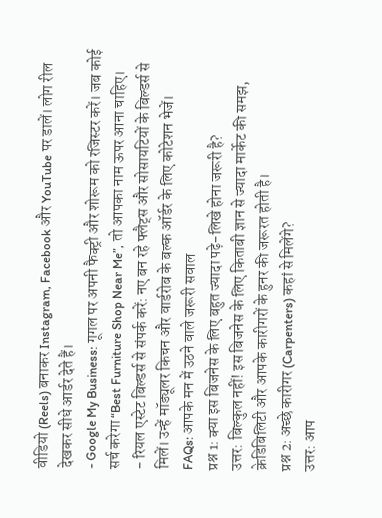वीडियो (Reels) बनाकर Instagram, Facebook और YouTube पर डालें। लोग रील देखकर सीधे आर्डर देते हैं।
- Google My Business: गूगल पर अपनी फैक्ट्री और शोरूम को रजिस्टर करें। जब कोई सर्च करेगा “Best Furniture Shop Near Me”, तो आपका नाम ऊपर आना चाहिए।
- रियल एस्टेट बिल्डर्स से संपर्क करें: नए बन रहे फ्लैट्स और सोसायटियों के बिल्डर्स से मिलें। उन्हें मॉड्यूलर किचन और वार्डरोब के बल्क ऑर्डर के लिए कोटेशन भेजें।
FAQs: आपके मन में उठने वाले जरूरी सवाल
प्रश्न 1: क्या इस बिजनेस के लिए बहुत ज्यादा पढ़े-लिखे होना जरूरी है?
उत्तर: बिल्कुल नहीं! इस बिजनेस के लिए किताबी ज्ञान से ज्यादा मार्केट की समझ, क्रेडिबिलिटी और आपके कारीगरों के हुनर की जरूरत होती है।
प्रश्न 2: अच्छे कारीगर (Carpenters) कहां से मिलेंगे?
उत्तर: आप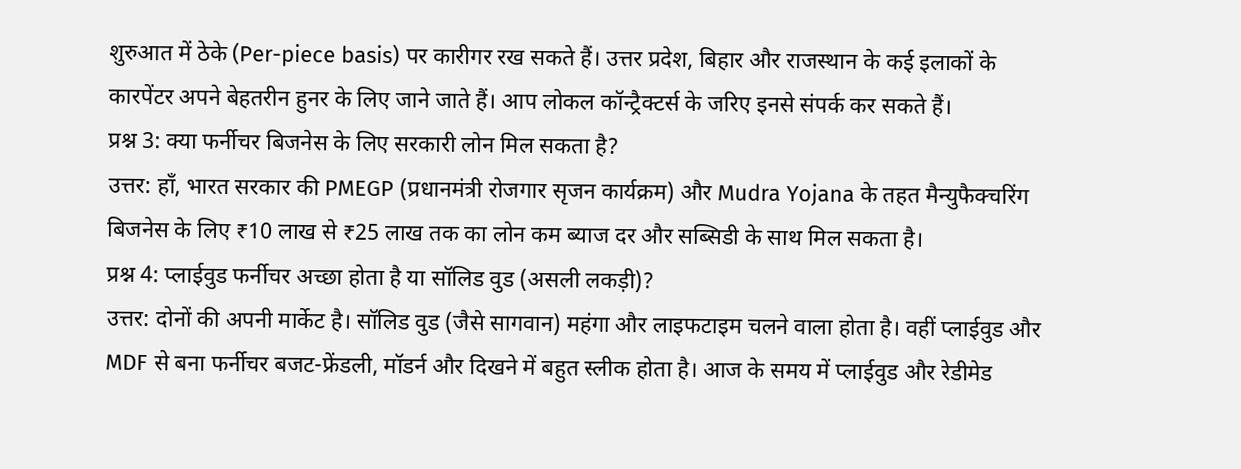शुरुआत में ठेके (Per-piece basis) पर कारीगर रख सकते हैं। उत्तर प्रदेश, बिहार और राजस्थान के कई इलाकों के कारपेंटर अपने बेहतरीन हुनर के लिए जाने जाते हैं। आप लोकल कॉन्ट्रैक्टर्स के जरिए इनसे संपर्क कर सकते हैं।
प्रश्न 3: क्या फर्नीचर बिजनेस के लिए सरकारी लोन मिल सकता है?
उत्तर: हाँ, भारत सरकार की PMEGP (प्रधानमंत्री रोजगार सृजन कार्यक्रम) और Mudra Yojana के तहत मैन्युफैक्चरिंग बिजनेस के लिए ₹10 लाख से ₹25 लाख तक का लोन कम ब्याज दर और सब्सिडी के साथ मिल सकता है।
प्रश्न 4: प्लाईवुड फर्नीचर अच्छा होता है या सॉलिड वुड (असली लकड़ी)?
उत्तर: दोनों की अपनी मार्केट है। सॉलिड वुड (जैसे सागवान) महंगा और लाइफटाइम चलने वाला होता है। वहीं प्लाईवुड और MDF से बना फर्नीचर बजट-फ्रेंडली, मॉडर्न और दिखने में बहुत स्लीक होता है। आज के समय में प्लाईवुड और रेडीमेड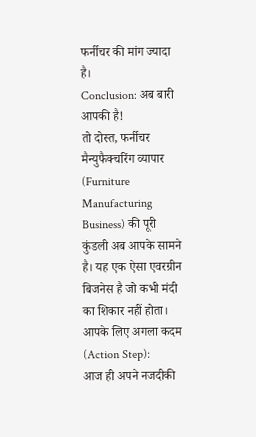फर्नीचर की मांग ज्यादा है।
Conclusion: अब बारी आपकी है!
तो दोस्त, फर्नीचर मैन्युफैक्चरिंग व्यापार (Furniture Manufacturing Business) की पूरी कुंडली अब आपके सामने है। यह एक ऐसा एवरग्रीन बिजनेस है जो कभी मंदी का शिकार नहीं होता।
आपके लिए अगला कदम (Action Step):
आज ही अपने नजदीकी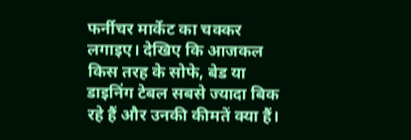फर्नीचर मार्केट का चक्कर लगाइए। देखिए कि आजकल किस तरह के सोफे, बेड या डाइनिंग टेबल सबसे ज्यादा बिक रहे हैं और उनकी कीमतें क्या हैं।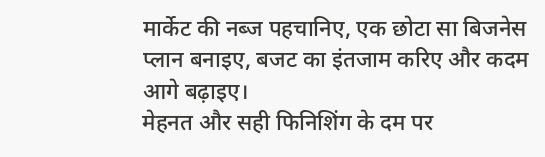मार्केट की नब्ज पहचानिए, एक छोटा सा बिजनेस प्लान बनाइए, बजट का इंतजाम करिए और कदम आगे बढ़ाइए।
मेहनत और सही फिनिशिंग के दम पर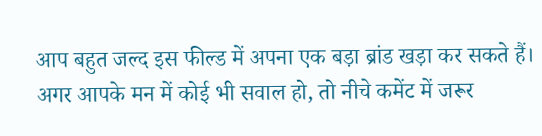आप बहुत जल्द इस फील्ड में अपना एक बड़ा ब्रांड खड़ा कर सकते हैं। अगर आपके मन में कोई भी सवाल हो, तो नीचे कमेंट में जरूर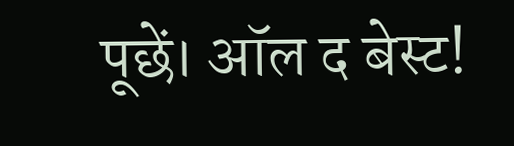पूछें। ऑल द बेस्ट!